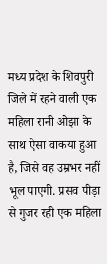मध्य प्रदेश के शिवपुरी जिले में रहने वाली एक महिला रानी ओझा के साथ ऐसा वाकया हुआ है, जिसे वह उम्रभर नहीं भूल पाएगी. प्रसव पीड़ा से गुजर रही एक महिला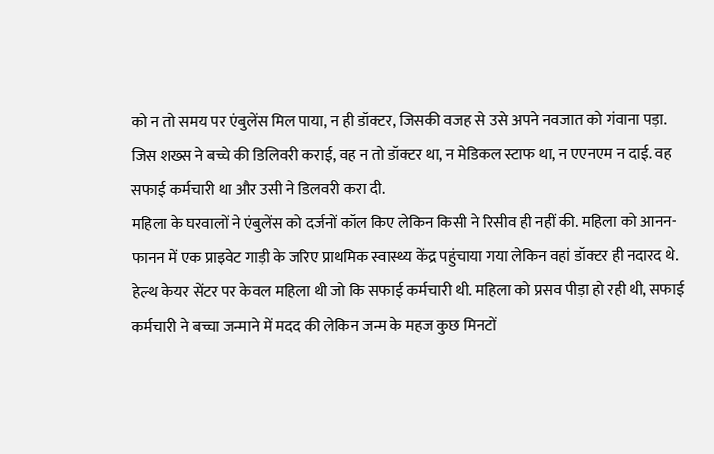को न तो समय पर एंबुलेंस मिल पाया, न ही डॉक्टर, जिसकी वजह से उसे अपने नवजात को गंवाना पड़ा. जिस शख्स ने बच्चे की डिलिवरी कराई, वह न तो डॉक्टर था, न मेडिकल स्टाफ था, न एएनएम न दाई. वह सफाई कर्मचारी था और उसी ने डिलवरी करा दी.
महिला के घरवालों ने एंबुलेंस को दर्जनों कॉल किए लेकिन किसी ने रिसीव ही नहीं की. महिला को आनन-फानन में एक प्राइवेट गाड़ी के जरिए प्राथमिक स्वास्थ्य केंद्र पहुंचाया गया लेकिन वहां डॉक्टर ही नदारद थे. हेल्थ केयर सेंटर पर केवल महिला थी जो कि सफाई कर्मचारी थी. महिला को प्रसव पीड़ा हो रही थी, सफाई कर्मचारी ने बच्चा जन्माने में मदद की लेकिन जन्म के महज कुछ मिनटों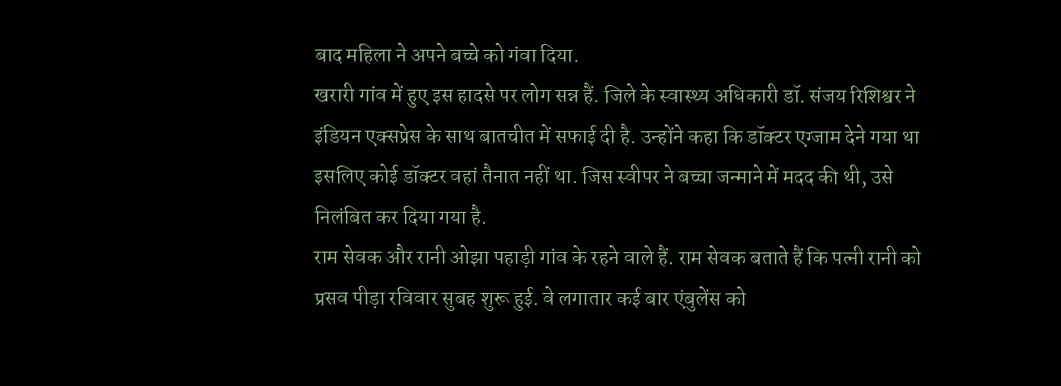बाद महिला ने अपने बच्चे को गंवा दिया.
खरारी गांव में हुए इस हादसे पर लोग सन्न हैं. जिले के स्वास्थ्य अधिकारी डॉ. संजय रिशिश्वर ने इंडियन एक्सप्रेस के साथ बातचीत में सफाई दी है. उन्होंने कहा कि डॉक्टर एग्जाम देने गया था इसलिए कोई डॉक्टर वहां तैनात नहीं था. जिस स्वीपर ने बच्चा जन्माने में मदद की थी, उसे निलंबित कर दिया गया है.
राम सेवक और रानी ओझा पहाड़ी गांव के रहने वाले हैं. राम सेवक बताते हैं कि पत्नी रानी को प्रसव पीड़ा रविवार सुबह शुरू हुई. वे लगातार कई बार एंबुलेंस को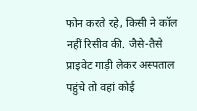फोन करते रहे, किसी ने कॉल नहीं रिसीव की. जैसे-तैसे प्राइवेट गाड़ी लेकर अस्पताल पहुंचे तो वहां कोई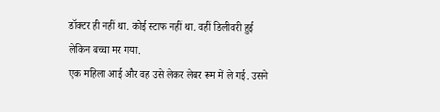डॉक्टर ही नहीं था. कोई स्टाफ नहीं था. वहीं डिलीवरी हुई लेकिन बच्चा मर गया.
एक महिला आई और वह उसे लेकर लेबर रूम में ले गई. उसने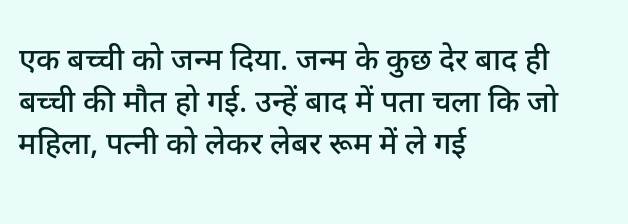एक बच्ची को जन्म दिया. जन्म के कुछ देर बाद ही बच्ची की मौत हो गई. उन्हें बाद में पता चला कि जो महिला, पत्नी को लेकर लेबर रूम में ले गई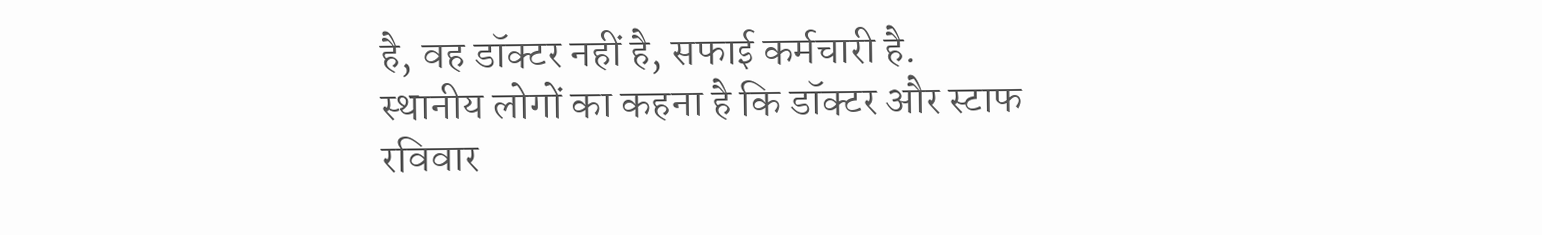है, वह डॉक्टर नहीं है, सफाई कर्मचारी है. स्थानीय लोगों का कहना है कि डॉक्टर और स्टाफ रविवार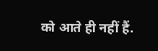को आते ही नहीं हैं.